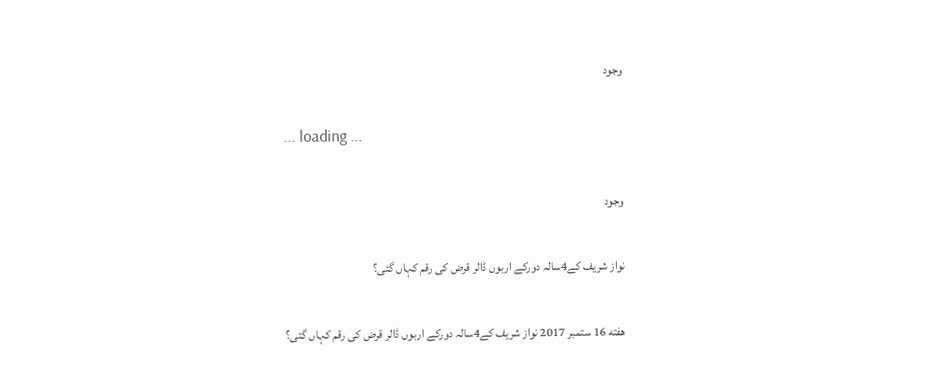وجود

... loading ...

وجود

نواز شریف کے4سالہ دورکے اربوں ڈالر قرض کی رقم کہاں گئی؟

هفته 16 ستمبر 2017 نواز شریف کے4سالہ دورکے اربوں ڈالر قرض کی رقم کہاں گئی؟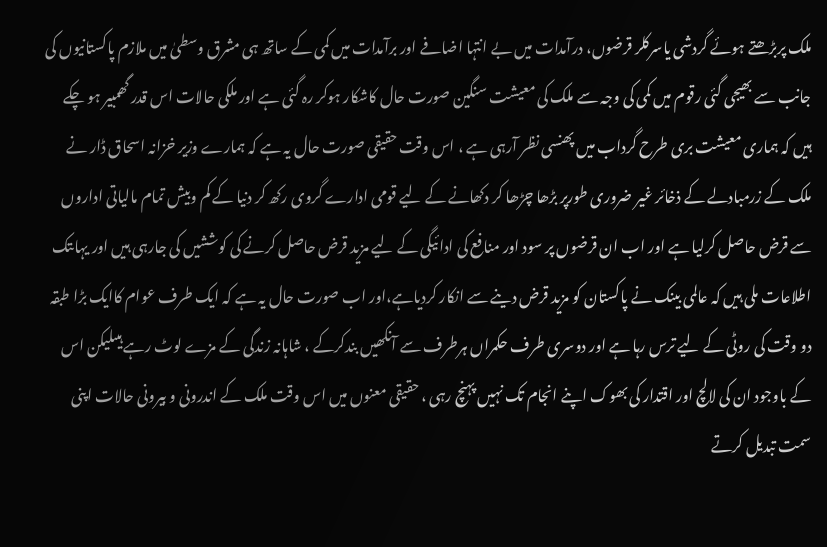ملک پربڑھتے ہوئے گردشی یاسرکلر قرضوں، درآمدات میں بے انتہا اضافے اور برآمدات میں کمی کے ساتھ ہی مشرق وسطیٰ میں ملازم پاکستانیوں کی جانب سے بھیجی گئی رقوم میں کمی کی وجہ سے ملک کی معیشت سنگین صورت حال کاشکار ہوکر رہ گئی ہے اور ملکی حالات اس قدر گھمبیر ہو چکے ہیں کہ ہماری معیشت بری طرح گرداب میں پھنسی نظر آرہی ہے ، اس وقت حقیقی صورت حال یہ ہے کہ ہمارے وزیر خزانہ اسحاق ڈار نے ملک کے زرمبادلے کے ذخائر غیر ضروری طورپر بڑھا چڑھا کر دکھانے کے لیے قومی ادارے گروی رکھ کر دنیا کے کم وبیش تمام مالیاتی اداروں سے قرض حاصل کرلیا ہے اور اب ان قرضوں پر سود اور منافع کی ادائیگی کے لیے مزید قرض حاصل کرنے کی کوششیں کی جارہی ہیں اور یہاںتک اطلاعات ملی ہیں کہ عالمی بینک نے پاکستان کو مزید قرض دینے سے انکار کردیاہے،اور اب صورت حال یہ ہے کہ ایک طرف عوام کاایک بڑا طبقہ دو وقت کی روٹی کے لیے ترس رہا ہے اور دوسری طرف حکمراں ہرطرف سے آنکھیں بندکرکے ، شاہانہ زندگی کے مزے لوٹ رہے ہیںلیکن اس کے باوجود ان کی لالچ اور اقتدار کی بھوک اپنے انجام تک نہیں پہنچ رہی ، حقیقی معنوں میں اس وقت ملک کے اندرونی و بیرونی حالات اپنی سمت تبدیل کرتے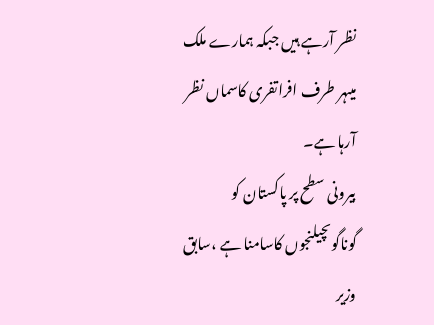نظر آرہے ہیں جبکہ ہمارے ملک میںہر طرف افراتفری کاسماں نظر آرہا ہے۔
بیرونی سطح پر پاکستان کو گوناگوںچیلنجوں کاسامنا ہے ،سابق وزیر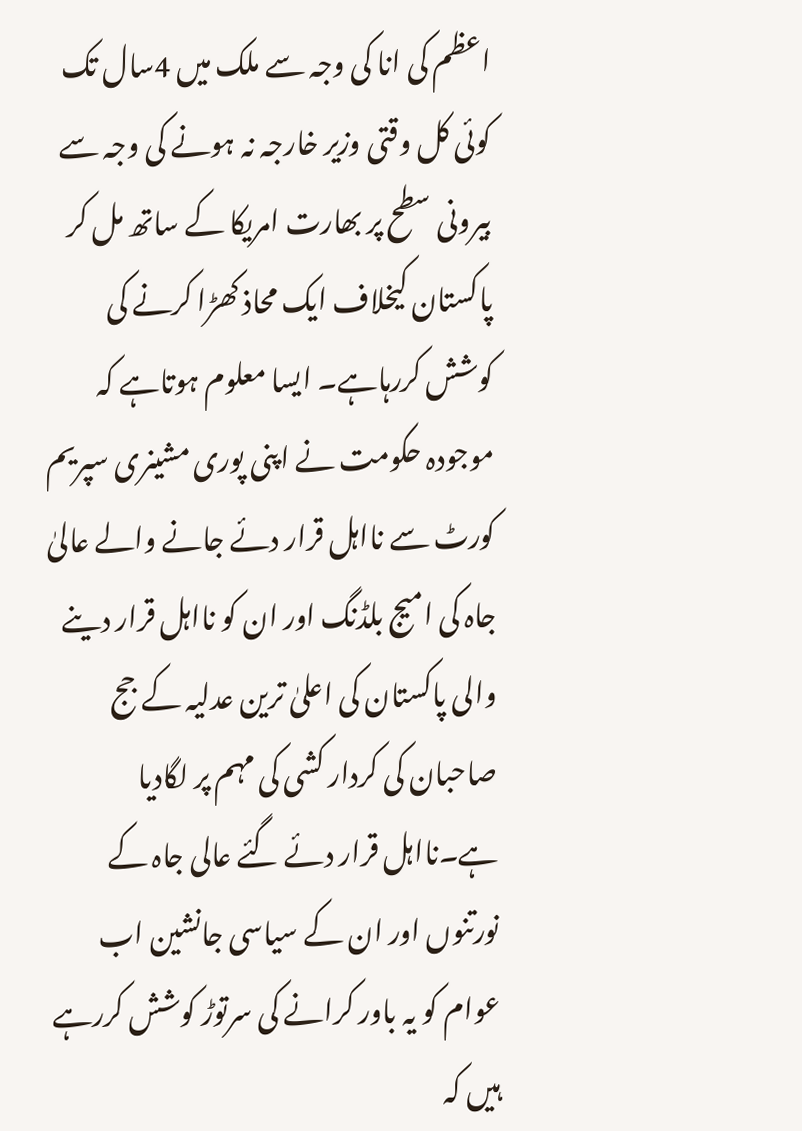اعظم کی انا کی وجہ سے ملک میں 4سال تک کوئی کل وقتی وزیر خارجہ نہ ہونے کی وجہ سے بیرونی سطح پر بھارت امریکا کے ساتھ مل کر پاکستان کیخلاف ایک محاذ کھڑا کرنے کی کوشش کررہاہے۔ ایسا معلوم ہوتاہے کہ موجودہ حکومت نے اپنی پوری مشینری سپریم کورٹ سے نااہل قرار دئے جانے والے عالیٰ جاہ کی امیج بلڈنگ اور ان کو نااہل قرار دینے والی پاکستان کی اعلیٰ ترین عدلیہ کے جج صاحبان کی کردار کشی کی مہم پر لگادیا ہے۔نااہل قرار دئے گئے عالی جاہ کے نورتنوں اور ان کے سیاسی جانشین اب عوام کو یہ باور کرانے کی سرتوڑ کوشش کررہے ہیں کہ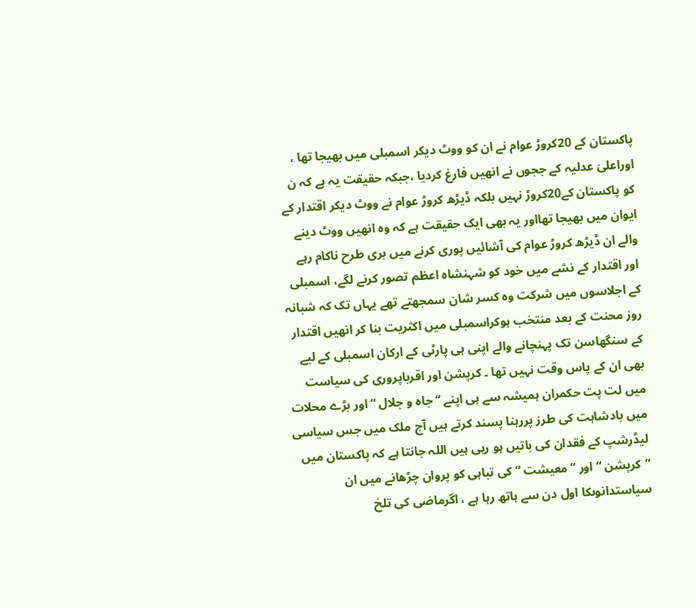پاکستان کے 20کروڑ عوام نے ان کو ووٹ دیکر اسمبلی میں بھیجا تھا ، اوراعلیٰ عدلیہ کے ججوں نے انھیں فارغ کردیا ،جبکہ حقیقت یہ ہے کہ ن کو پاکستان کے20کروڑ نہیں بلکہ ڈیڑھ کروڑ عوام نے ووٹ دیکر اقتدار کے ایوان میں بھیجا تھااور یہ بھی ایک حقیقت ہے کہ وہ انھیں ووٹ دینے والے ان ڈیڑھ کروڑ عوام کی آشائیں پوری کرنے میں بری طرح ناکام رہے اور اقتدار کے نشے میں خود کو شہنشاہ اعظم تصور کرنے لگے، اسمبلی کے اجلاسوں میں شرکت وہ کسر شان سمجھتے تھے یہاں تک کہ شبانہ روز محنت کے بعد منتخب ہوکراسمبلی میں اکثریت بنا کر انھیں اقتدار کے سنگھاسن تک پہنچانے والے اپنی ہی پارٹی کے ارکان اسمبلی کے لیے بھی ان کے پاس وقت نہیں تھا ۔ کرپشن اور اقرباپروری کی سیاست میں لت پت حکمران ہمیشہ سے ہی اپنے “جاہ و جلال “اور بڑے محلات میں بادشاہت کی طرز پررہنا پسند کرتے ہیں آج ملک میں جس سیاسی لیڈرشپ کے فقدان کی باتیں ہو رہی ہیں اللہ جانتا ہے کہ پاکستان میں “کرپشن “اور “معیشت “ کی تباہی کو پروان چڑھانے میں ان سیاستدانوںکا اول دن سے ہاتھ رہا ہے ، اگرماضی کی تلخ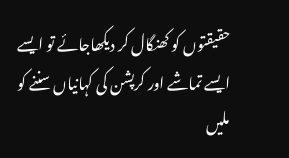حقیقتوں کو کھنگال کر دیکھاجائے تو ایسے ایسے تماشے اور کرپشن کی کہانیاں سننے کو ملیں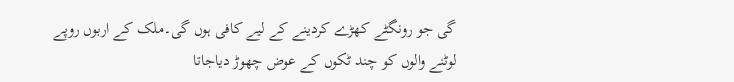گی جو رونگٹے کھڑے کردینے کے لیے کافی ہوں گی۔ملک کے اربوں روپے لوٹنے والوں کو چند ٹکوں کے عوض چھوڑ دیاجاتا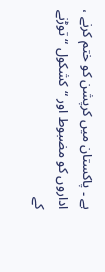ہے ۔ پاکستان میں کرپشن کو ختم کرنے ، اداروں کو مضبوط اور “کشکول “ توڑنے کے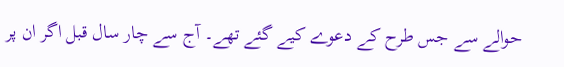حوالے سے جس طرح کے دعوے کیے گئے تھے۔ آج سے چار سال قبل اگر ان پر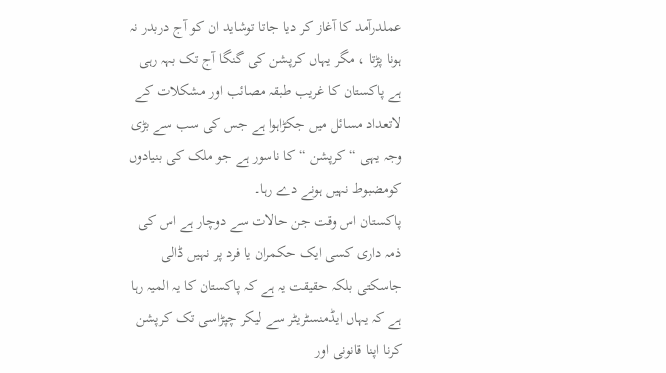عملدرآمد کا آغاز کر دیا جاتا توشاید ان کو آج دربدر نہ ہونا پڑتا ، مگر یہاں کرپشن کی گنگا آج تک بہہ رہی ہے پاکستان کا غریب طبقہ مصائب اور مشکلات کے لاتعداد مسائل میں جکڑاہوا ہے جس کی سب سے بڑی وجہ یہی “کرپشن “کا ناسور ہے جو ملک کی بنیادوں کومضبوط نہیں ہونے دے رہا۔
پاکستان اس وقت جن حالات سے دوچار ہے اس کی ذمہ داری کسی ایک حکمران یا فرد پر نہیں ڈالی جاسکتی بلکہ حقیقت یہ ہے کہ پاکستان کا یہ المیہ رہا ہے کہ یہاں ایڈمنسٹریٹر سے لیکر چپڑاسی تک کرپشن کرنا اپنا قانونی اور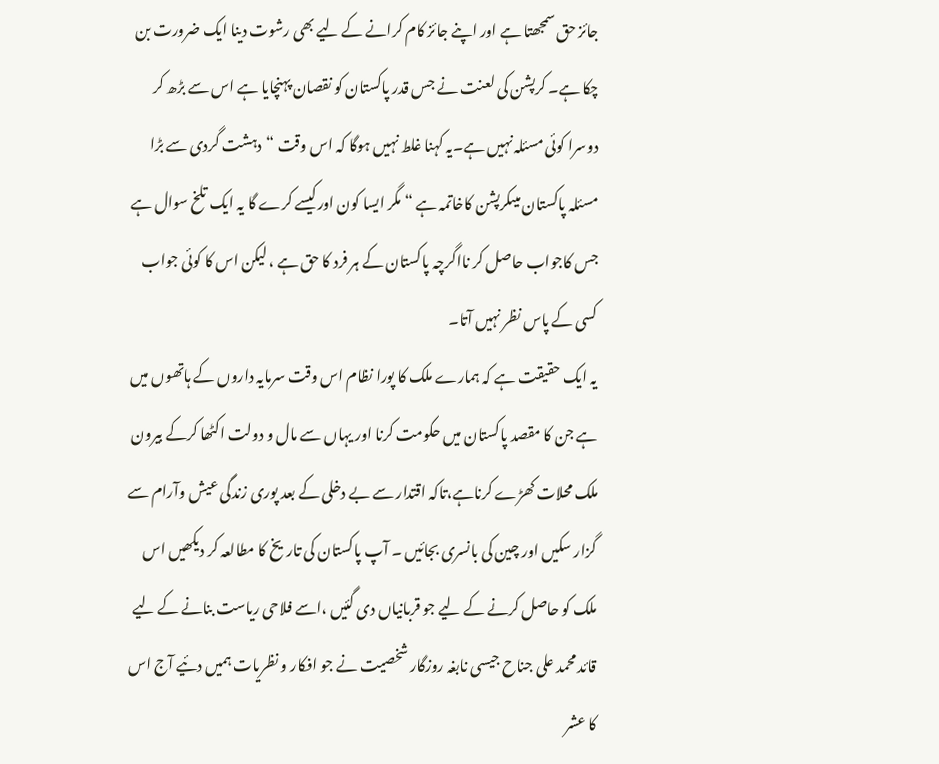جائز حق سمجھتا ہے اور اپنے جائز کام کرانے کے لیے بھی رشوت دینا ایک ضرورت بن چکا ہے۔ کرپشن کی لعنت نے جس قدر پاکستان کو نقصان پہنچایا ہے اس سے بڑھ کر دوسرا کوئی مسئلہ نہیں ہے۔یہ کہنا غلط نہیں ہوگا کہ اس وقت “دہشت گردی سے بڑا مسئلہ پاکستان میںکرپشن کاخاتمہ ہے “ مگر ایسا کون اورکیسے کرے گا یہ ایک تلخ سوال ہے جس کاجواب حاصل کر نااگرچہ پاکستان کے ہر فرد کا حق ہے ، لیکن اس کا کوئی جواب کسی کے پاس نظر نہیں آتا۔
یہ ایک حقیقت ہے کہ ہمارے ملک کا پورا نظام اس وقت سرمایہ داروں کے ہاتھوں میں ہے جن کا مقصد پاکستان میں حکومت کرنا اور یہاں سے مال و دولت اکٹھا کرکے بیرون ملک محلات کھڑے کرناہے،تاکہ اقتدار سے بے دخلی کے بعد پوری زندگی عیش وآرام سے گزار سکیں اور چین کی بانسری بجائیں ۔ آپ پاکستان کی تاریخ کا مطالعہ کر دیکھیں اس ملک کو حاصل کرنے کے لیے جو قربانیاں دی گئیں ،اسے فلاحی ریاست بنانے کے لیے قائد محمد علی جناح جیسی نابغہ روزگار شخصیت نے جو افکار و نظریات ہمیں دئیے آج اس کا عشر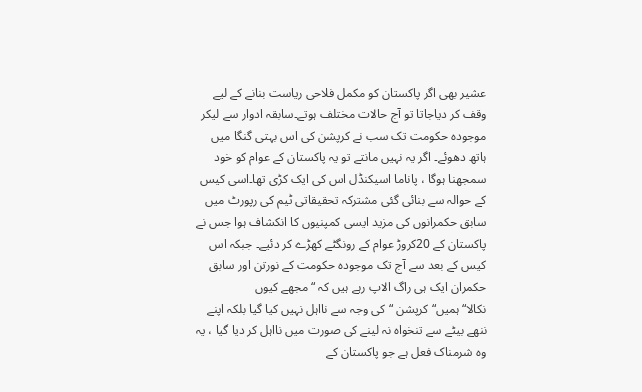عشیر بھی اگر پاکستان کو مکمل فلاحی ریاست بنانے کے لیے وقف کر دیاجاتا تو آج حالات مختلف ہوتے۔سابقہ ادوار سے لیکر موجودہ حکومت تک سب نے کرپشن کی اس بہتی گنگا میں ہاتھ دھوئے۔ اگر یہ نہیں مانتے تو یہ پاکستان کے عوام کو خود سمجھنا ہوگا ، پاناما اسیکنڈل اس کی ایک کڑی تھا۔اسی کیس کے حوالہ سے بنائی گئی مشترکہ تحقیقاتی ٹیم کی رپورٹ میں سابق حکمرانوں کی مزید ایسی کمپنیوں کا انکشاف ہوا جس نے پاکستان کے 20کروڑ عوام کے رونگٹے کھڑے کر دئیے۔ جبکہ اس کیس کے بعد سے آج تک موجودہ حکومت کے نورتن اور سابق حکمران ایک ہی راگ الاپ رہے ہیں کہ “مجھے کیوں نکالا“ہمیں“کرپشن “کی وجہ سے نااہل نہیں کیا گیا بلکہ اپنے ننھے بیٹے سے تنخواہ نہ لینے کی صورت میں نااہل کر دیا گیا ، یہ وہ شرمناک فعل ہے جو پاکستان کے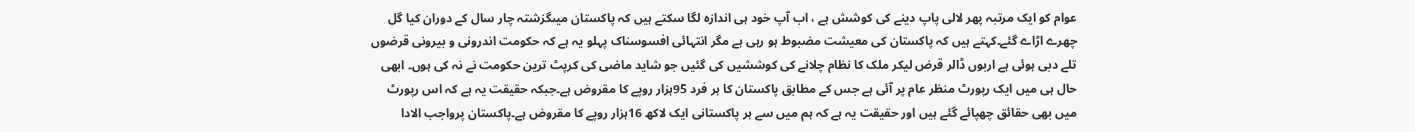عوام کو ایک مرتبہ پھر لالی پاپ دینے کی کوشش ہے ، اب آپ خود ہی اندازہ لگا سکتے ہیں کہ پاکستان میںگزشتہ چار سال کے دوران کیا گل چھرے اڑاے گئے۔کہتے ہیں کہ پاکستان کی معیشت مضبوط ہو رہی ہے مگر انتہائی افسوسناک پہلو یہ ہے کہ حکومت اندرونی و بیرونی قرضوں تلے دبی ہوئی ہے اربوں ڈالر قرض لیکر ملک کا نظام چلانے کی کوششیں کی گئیں جو شاید ماضی کی کرپٹ ترین حکومت نے نہ کی ہوں۔ ابھی حال ہی میں ایک رپورٹ منظر عام پر آئی ہے جس کے مطابق پاکستان کا ہر فرد 95ہزار روپے کا مقروض ہے۔جبکہ حقیقت یہ ہے کہ اس رپورٹ میں بھی حقائق چھپائے گئے ہیں اور حقیقت یہ ہے کہ ہم میں سے ہر پاکستانی ایک لاکھ 16ہزار روپے کا مقروض ہے۔پاکستان پرواجب الادا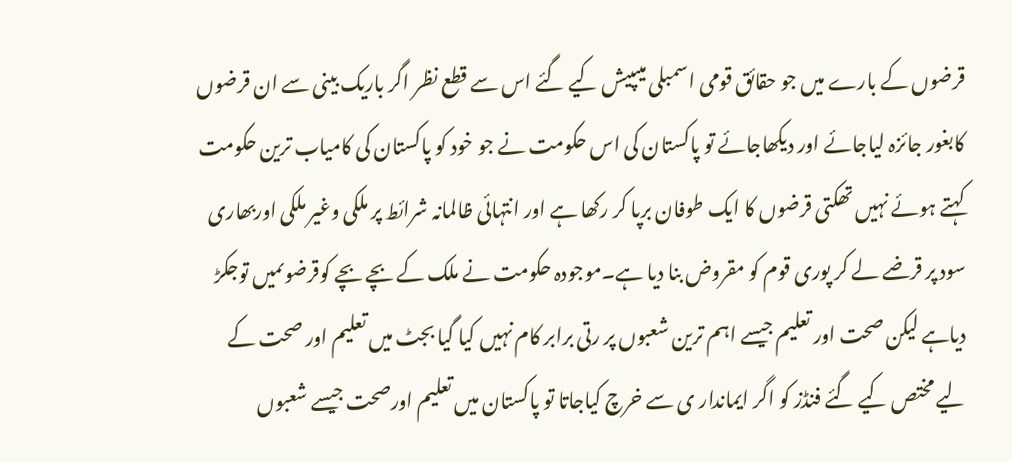قرضوں کے بارے میں جو حقائق قومی اسمبلی میںپیش کیے گئے اس سے قطع نظر اگر باریک بینی سے ان قرضوں کابغور جائزہ لیاجائے اور دیکھاجائے تو پاکستان کی اس حکومت نے جو خود کو پاکستان کی کامیاب ترین حکومت کہتے ہوئے نہیں تھکتی قرضوں کا ایک طوفان برپا کر رکھا ہے اور انتہائی ظالمانہ شرائط پر ملکی وغیر ملکی اوربھاری سود پر قرضے لے کر پوری قوم کو مقروض بنا دیا ہے۔موجودہ حکومت نے ملک کے بچے بچے کوقرضوںمیں توجکڑ دیاہے لیکن صحت اور تعلیم جیسے اہم ترین شعبوں پر رتی برابر کام نہیں کیا گیا بجٹ میں تعلیم اور صحت کے لیے مختص کیے گئے فنڈز کو اگر ایماندار ی سے خرچ کیاجاتا تو پاکستان میں تعلیم اورصحت جیسے شعبوں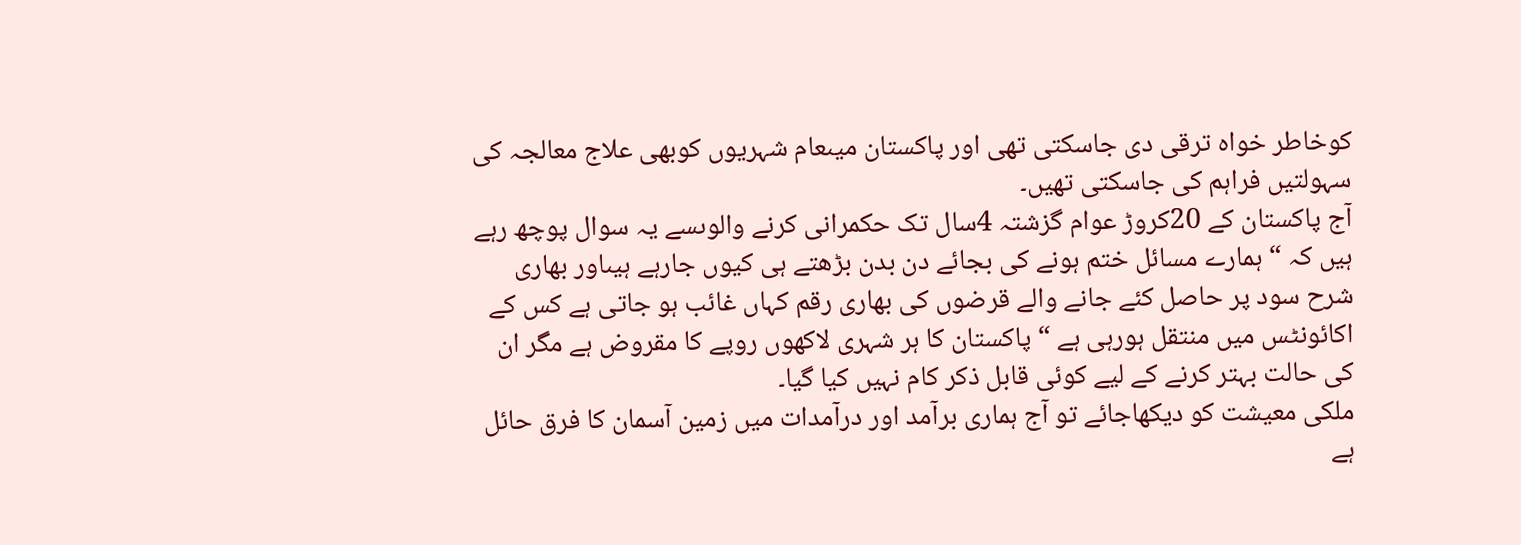کوخاطر خواہ ترقی دی جاسکتی تھی اور پاکستان میںعام شہریوں کوبھی علاج معالجہ کی سہولتیں فراہم کی جاسکتی تھیں۔
آج پاکستان کے 20کروڑ عوام گزشتہ 4سال تک حکمرانی کرنے والوںسے یہ سوال پوچھ رہے ہیں کہ “ہمارے مسائل ختم ہونے کی بجائے دن بدن بڑھتے ہی کیوں جارہے ہیںاور بھاری شرح سود پر حاصل کئے جانے والے قرضوں کی بھاری رقم کہاں غائب ہو جاتی ہے کس کے اکائونٹس میں منتقل ہورہی ہے “ پاکستان کا ہر شہری لاکھوں روپے کا مقروض ہے مگر ان کی حالت بہتر کرنے کے لیے کوئی قابل ذکر کام نہیں کیا گیا۔
ملکی معیشت کو دیکھاجائے تو آج ہماری برآمد اور درآمدات میں زمین آسمان کا فرق حائل ہے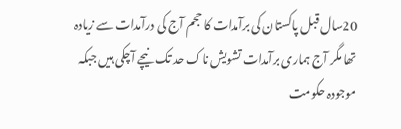20سال قبل پاکستان کی برآمدات کا حجم آج کی درآمدات سے زیادہ تھا مگر آج ہماری برآمدات تشویش ناک حد تک نیچے آچکی ہیں جبکہ موجودہ حکومت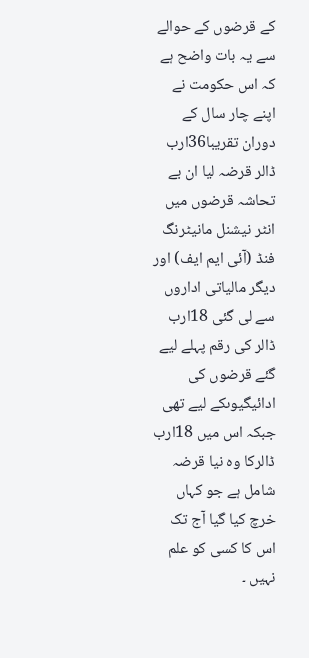کے قرضوں کے حوالے سے یہ بات واضح ہے کہ اس حکومت نے اپنے چار سال کے دوران تقریبا36ارب ڈالر قرضہ لیا ان بے تحاشہ قرضوں میں انٹر نیشنل مانیٹرنگ فنڈ (آئی ایم ایف) اور دیگر مالیاتی اداروں سے لی گئی 18ارب ڈالر کی رقم پہلے لیے گئے قرضوں کی ادائیگیوںکے لیے تھی جبکہ اس میں 18ارب ڈالرکا وہ نیا قرضہ شامل ہے جو کہاں خرچ کیا گیا آج تک اس کا کسی کو علم نہیں ۔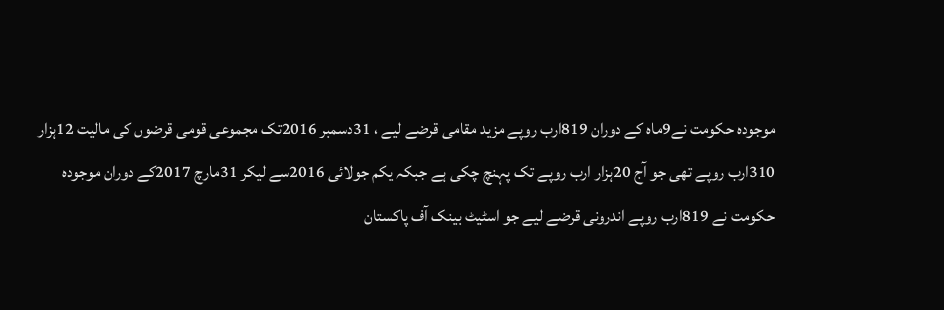موجودہ حکومت نے9ماہ کے دوران 819ارب روپے مزید مقامی قرضے لیے ، 31دسمبر 2016تک مجموعی قومی قرضوں کی مالیت 12ہزار 310ارب روپے تھی جو آج 20ہزار ارب روپے تک پہنچ چکی ہے جبکہ یکم جولائی 2016سے لیکر 31مارچ 2017کے دوران موجودہ حکومت نے 819ارب روپے اندرونی قرضے لیے جو اسٹیٹ بینک آف پاکستان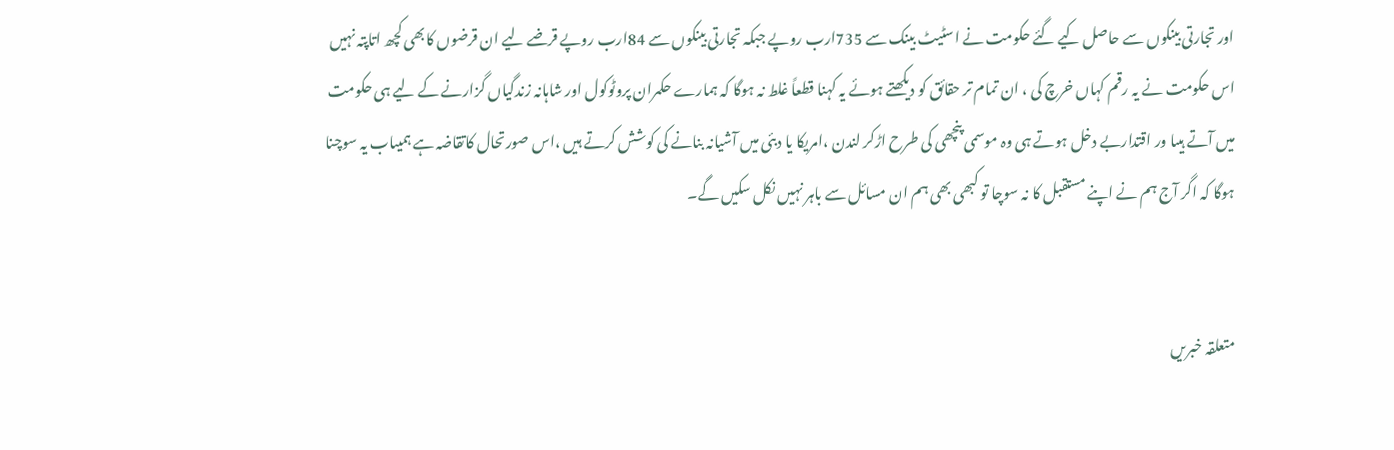اور تجارتی بینکوں سے حاصل کیے گئے حکومت نے اسٹیٹ بینک سے 735ارب روپے جبکہ تجارتی بینکوں سے 84ارب روپے قرضے لیے ان قرضوں کابھی کچھ اتاپتہ نہیں اس حکومت نے یہ رقم کہاں خرچ کی ، ان تمام تر حقائق کو دیکھتے ہوئے یہ کہنا قطعاً غلط نہ ہوگا کہ ہمارے حکمران پروٹوکول اور شاہانہ زندگیاں گزارنے کے لیے ہی حکومت میں آتے ہیںا ور اقتداربے دخل ہوتے ہی وہ موسمی پنچھی کی طرح اڑکر لندن ،امریکا یا دبئی میں آشیانہ بنانے کی کوشش کرتے ہیں ،اس صورتحال کاتقاضہ ہے ہمیںاب یہ سوچنا ہوگا کہ اگر آج ہم نے اپنے مستقبل کا نہ سوچا تو کبھی بھی ہم ان مسائل سے باہر نہیں نکل سکیں گے۔


متعلقہ خبریں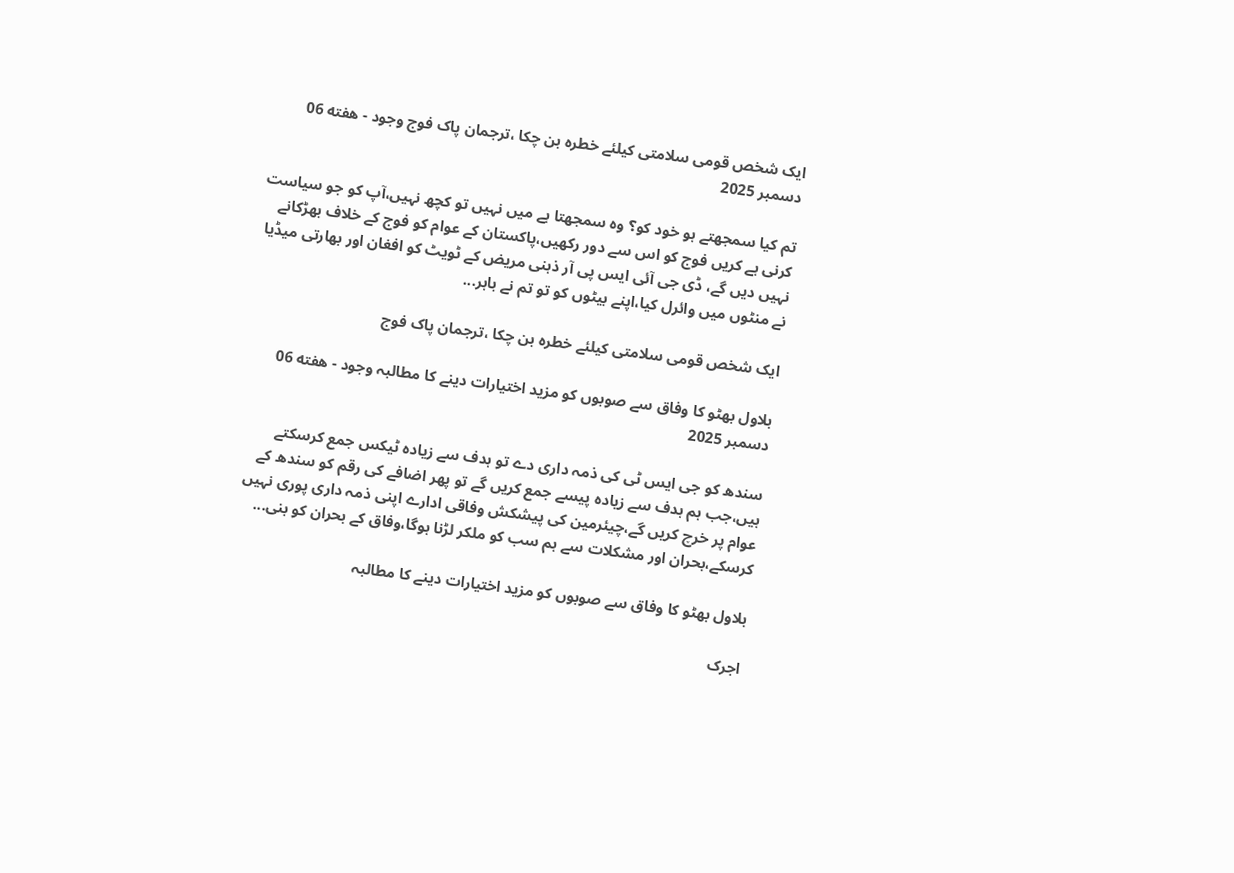ایک شخص قومی سلامتی کیلئے خطرہ بن چکا ،ترجمان پاک فوج وجود - هفته 06 دسمبر 2025

تم کیا سمجھتے ہو خود کو؟ وہ سمجھتا ہے میں نہیں تو کچھ نہیں،آپ کو جو سیاست کرنی ہے کریں فوج کو اس سے دور رکھیں،پاکستان کے عوام کو فوج کے خلاف بھڑکانے نہیں دیں گے، ڈی جی آئی ایس پی آر ذہنی مریض کے ٹویٹ کو افغان اور بھارتی میڈیا نے منٹوں میں وائرل کیا،اپنے بیٹوں کو تو تم نے باہر...

ایک شخص قومی سلامتی کیلئے خطرہ بن چکا ،ترجمان پاک فوج

بلاول بھٹو کا وفاق سے صوبوں کو مزید اختیارات دینے کا مطالبہ وجود - هفته 06 دسمبر 2025

سندھ کو جی ایس ٹی کی ذمہ داری دے تو ہدف سے زیادہ ٹیکس جمع کرسکتے ہیں،جب ہم ہدف سے زیادہ پیسے جمع کریں گے تو پھر اضافے کی رقم کو سندھ کے عوام پر خرچ کریں گے،چیئرمین کی پیشکش وفاقی ادارے اپنی ذمہ داری پوری نہیں کرسکے،بحران اور مشکلات سے ہم سب کو ملکر لڑنا ہوگا،وفاق کے بحران کو بنی...

بلاول بھٹو کا وفاق سے صوبوں کو مزید اختیارات دینے کا مطالبہ

اجرک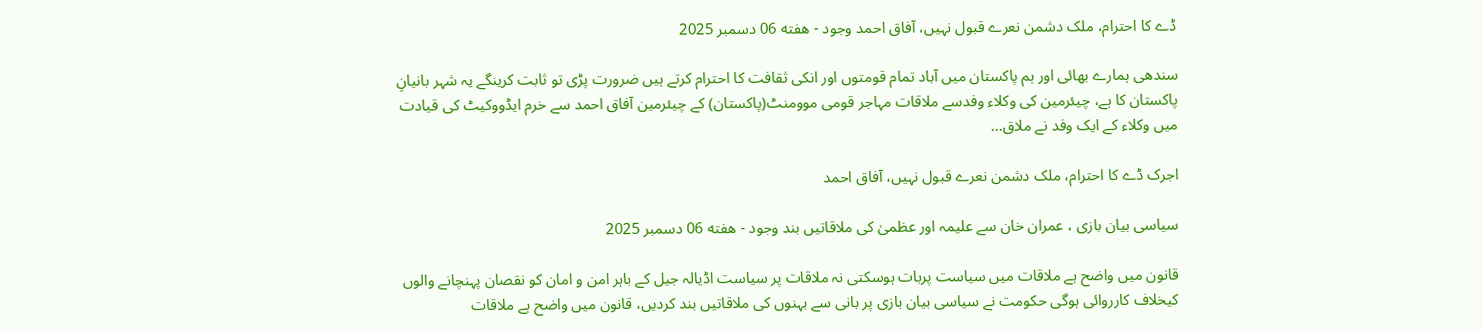ڈے کا احترام، ملک دشمن نعرے قبول نہیں، آفاق احمد وجود - هفته 06 دسمبر 2025

سندھی ہمارے بھائی اور ہم پاکستان میں آباد تمام قومتوں اور انکی ثقافت کا احترام کرتے ہیں ضرورت پڑی تو ثابت کرینگے یہ شہر بانیانِ پاکستان کا ہے، چیئرمین کی وکلاء وفدسے ملاقات مہاجر قومی موومنٹ(پاکستان) کے چیئرمین آفاق احمد سے خرم ایڈووکیٹ کی قیادت میں وکلاء کے ایک وفد نے ملاق...

اجرک ڈے کا احترام، ملک دشمن نعرے قبول نہیں، آفاق احمد

سیاسی بیان بازی ، عمران خان سے علیمہ اور عظمیٰ کی ملاقاتیں بند وجود - هفته 06 دسمبر 2025

قانون میں واضح ہے ملاقات میں سیاست پربات ہوسکتی نہ ملاقات پر سیاست اڈیالہ جیل کے باہر امن و امان کو نقصان پہنچانے والوں کیخلاف کارروائی ہوگی حکومت نے سیاسی بیان بازی پر بانی سے بہنوں کی ملاقاتیں بند کردیں، قانون میں واضح ہے ملاقات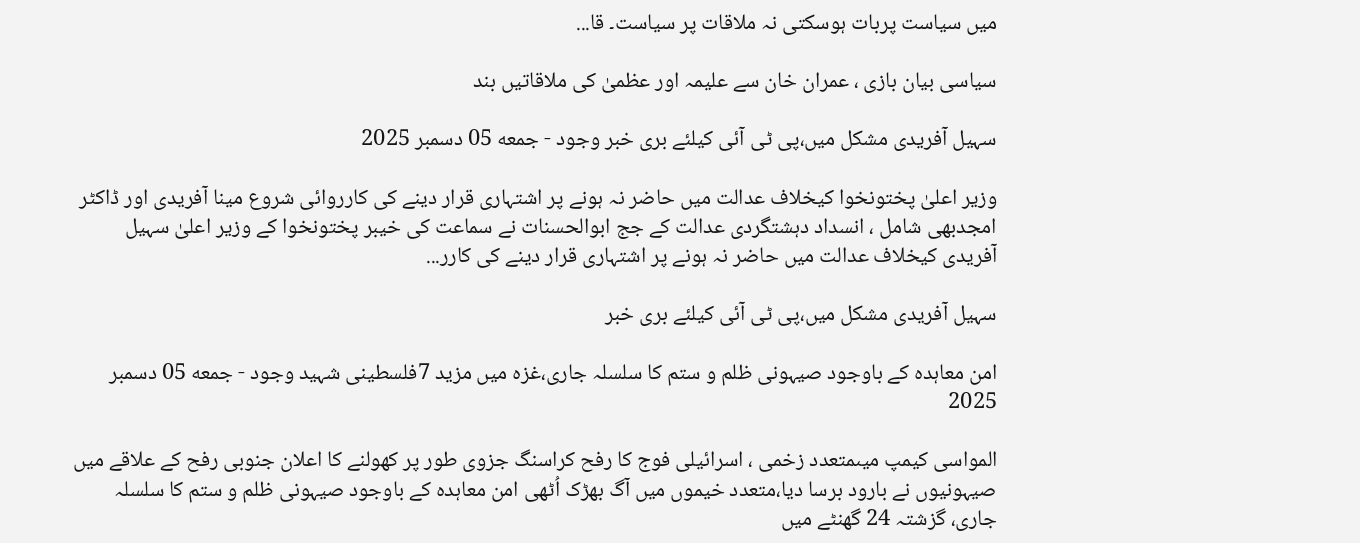میں سیاست پربات ہوسکتی نہ ملاقات پر سیاست۔ قا...

سیاسی بیان بازی ، عمران خان سے علیمہ اور عظمیٰ کی ملاقاتیں بند

سہیل آفریدی مشکل میں،پی ٹی آئی کیلئے بری خبر وجود - جمعه 05 دسمبر 2025

وزیر اعلیٰ پختونخوا کیخلاف عدالت میں حاضر نہ ہونے پر اشتہاری قرار دینے کی کارروائی شروع مینا آفریدی اور ڈاکٹر امجدبھی شامل ، انسداد دہشتگردی عدالت کے جج ابوالحسنات نے سماعت کی خیبر پختونخوا کے وزیر اعلیٰ سہیل آفریدی کیخلاف عدالت میں حاضر نہ ہونے پر اشتہاری قرار دینے کی کارر...

سہیل آفریدی مشکل میں،پی ٹی آئی کیلئے بری خبر

امن معاہدہ کے باوجود صیہونی ظلم و ستم کا سلسلہ جاری،غزہ میں مزید 7فلسطینی شہید وجود - جمعه 05 دسمبر 2025

المواسی کیمپ میںمتعدد زخمی ، اسرائیلی فوج کا رفح کراسنگ جزوی طور پر کھولنے کا اعلان جنوبی رفح کے علاقے میں صیہونیوں نے بارود برسا دیا،متعدد خیموں میں آگ بھڑک اُٹھی امن معاہدہ کے باوجود صیہونی ظلم و ستم کا سلسلہ جاری، گزشتہ 24 گھنٹے میں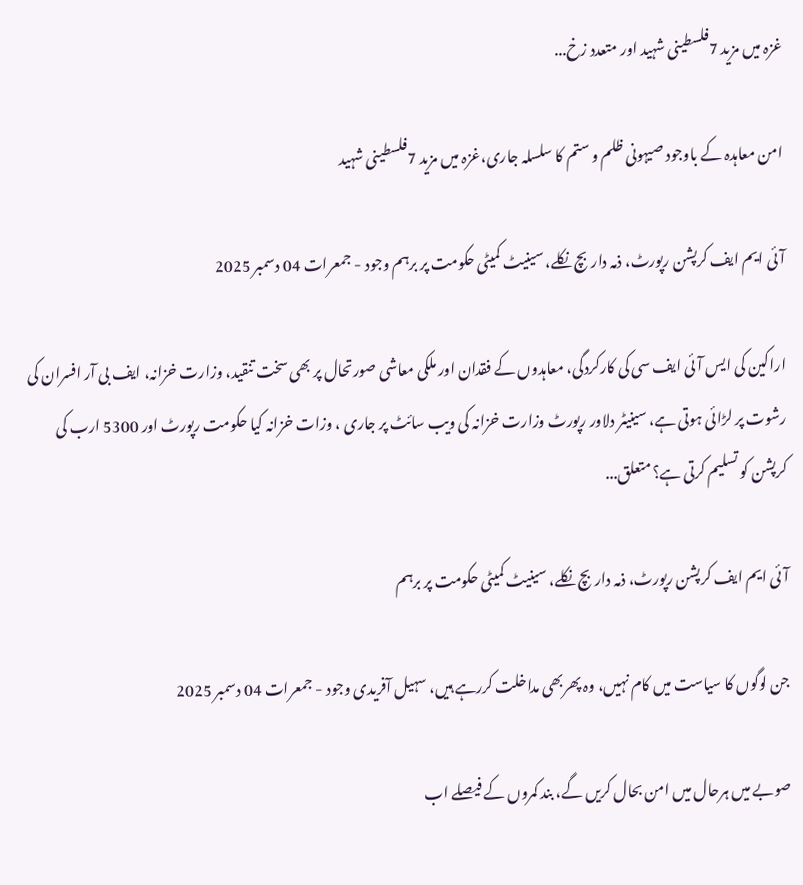غزہ میں مزید 7فلسطینی شہید اور متعدد زخ...

امن معاہدہ کے باوجود صیہونی ظلم و ستم کا سلسلہ جاری،غزہ میں مزید 7فلسطینی شہید

آئی ایم ایف کرپشن رپورٹ، ذمہ داربچ نکلے، سینیٹ کمیٹی حکومت پر برہم وجود - جمعرات 04 دسمبر 2025

اراکین کی ایس آئی ایف سی کی کارکردگی، معاہدوں کے فقدان اور ملکی معاشی صورتحال پر بھی سخت تنقید، وزارت خزانہ، ایف بی آر افسران کی رشوت پر لڑائی ہوتی ہے، سینیٹر دلاور رپورٹ وزارت خزانہ کی ویب سائٹ پر جاری ، وزات خزانہ کیا حکومت رپورٹ اور 5300 ارب کی کرپشن کو تسلیم کرتی ہے؟ متعلق...

آئی ایم ایف کرپشن رپورٹ، ذمہ داربچ نکلے، سینیٹ کمیٹی حکومت پر برہم

جن لوگوں کا سیاست میں کام نہیں، وہ پھربھی مداخلت کررہے ہیں، سہیل آفریدی وجود - جمعرات 04 دسمبر 2025

صوبے میں ہرحال میں امن بحال کریں گے، بند کمروں کے فیصلے اب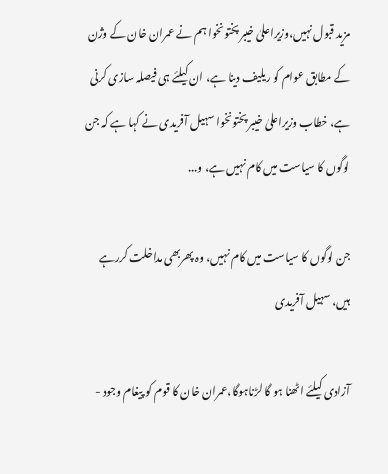مزید قبول نہیں،وزیراعلیٰ خیبر پختونخوا ہم نے عمران خان کے وژن کے مطابق عوام کو ریلیف دینا ہے، ان کیلئے ہی فیصلہ سازی کرنی ہے، خطاب وزیراعلیٰ خیبر پختونخوا سہیل آفریدی نے کہا ہے کہ جن لوگوں کا سیاست میں کام نہیں ہے، و...

جن لوگوں کا سیاست میں کام نہیں، وہ پھربھی مداخلت کررہے ہیں، سہیل آفریدی

آزادی کیلئے اٹھنا ہو گا لڑناہوگا،عمران خان کا قوم کو پیغام وجود -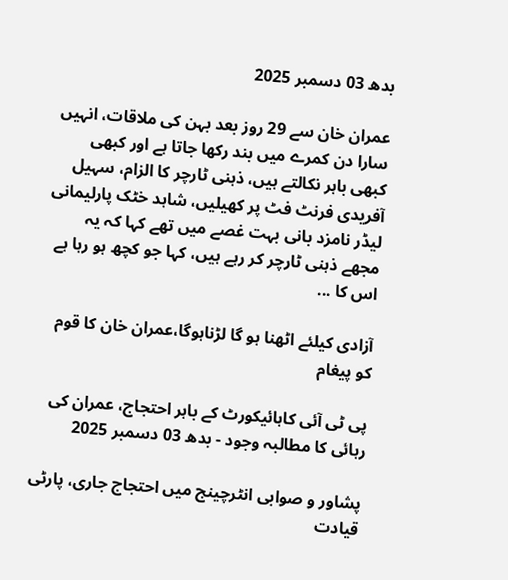بدھ 03 دسمبر 2025

عمران خان سے 29 روز بعد بہن کی ملاقات، انہیں سارا دن کمرے میں بند رکھا جاتا ہے اور کبھی کبھی باہر نکالتے ہیں، ذہنی ٹارچر کا الزام، سہیل آفریدی فرنٹ فٹ پر کھیلیں، شاہد خٹک پارلیمانی لیڈر نامزد بانی بہت غصے میں تھے کہا کہ یہ مجھے ذہنی ٹارچر کر رہے ہیں، کہا جو کچھ ہو رہا ہے اس کا ...

آزادی کیلئے اٹھنا ہو گا لڑناہوگا،عمران خان کا قوم کو پیغام

پی ٹی آئی کاہائیکورٹ کے باہر احتجاج، عمران کی رہائی کا مطالبہ وجود - بدھ 03 دسمبر 2025

پشاور و صوابی انٹرچینج میں احتجاج جاری، پارٹی قیادت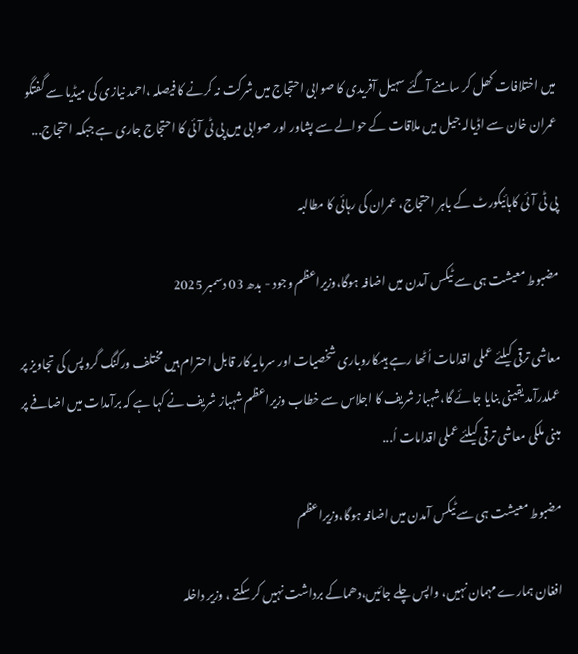میں اختلافات کھل کر سامنے آگئے سہیل آفریدی کا صوابی احتجاج میں شرکت نہ کرنے کا فیصلہ ،احمد نیازی کی میڈیا سے گفتگو عمران خان سے اڈیالہ جیل میں ملاقات کے حوالے سے پشاور اور صوابی میں پی ٹی آئی کا احتجاج جاری ہے جبکہ احتجاج...

پی ٹی آئی کاہائیکورٹ کے باہر احتجاج، عمران کی رہائی کا مطالبہ

مضبوط معیشت ہی سے ٹیکس آمدن میں اضافہ ہوگا،وزیراعظم وجود - بدھ 03 دسمبر 2025

معاشی ترقی کیلئے عملی اقدامات اُٹھا رہے ہیںکاروباری شخصیات اور سرمایہ کار قابل احترام ہیں مختلف ورکنگ گروپس کی تجاویز پر عملدرآمد یقینی بنایا جائے گا،شہباز شریف کا اجلاس سے خطاب وزیراعظم شہباز شریف نے کہا ہے کہ برآمدات میں اضافے پر مبنی ملکی معاشی ترقی کیلئے عملی اقدامات اُ...

مضبوط معیشت ہی سے ٹیکس آمدن میں اضافہ ہوگا،وزیراعظم

افغان ہمارے مہمان نہیں، واپس چلے جائیں،دھماکے برداشت نہیں کر سکتے ، وزیر داخلہ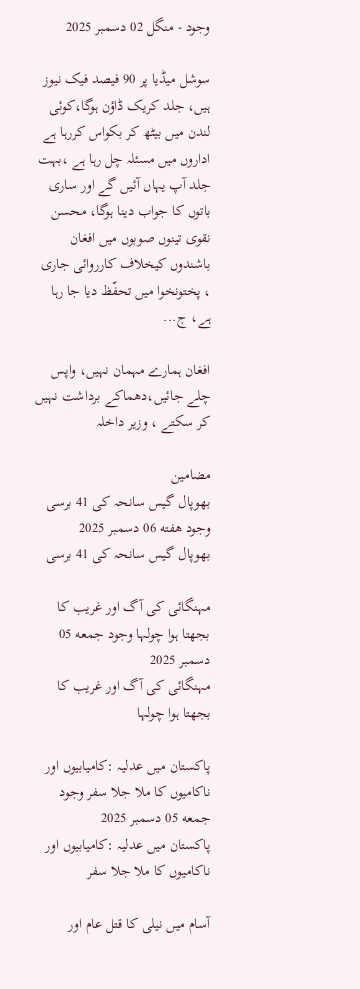وجود - منگل 02 دسمبر 2025

سوشل میڈیا پر 90 فیصد فیک نیوز ہیں، جلد کریک ڈاؤن ہوگا،کوئی لندن میں بیٹھ کر بکواس کررہا ہے اداروں میں مسئلہ چل رہا ہے ،بہت جلد آپ یہاں آئیں گے اور ساری باتوں کا جواب دینا ہوگا، محسن نقوی تینوں صوبوں میں افغان باشندوں کیخلاف کارروائی جاری ، پختونخوا میں تحفّظ دیا جا رہا ہے، ج...

افغان ہمارے مہمان نہیں، واپس چلے جائیں،دھماکے برداشت نہیں کر سکتے ، وزیر داخلہ

مضامین
بھوپال گیس سانحہ کی 41 برسی وجود هفته 06 دسمبر 2025
بھوپال گیس سانحہ کی 41 برسی

مہنگائی کی آگ اور غریب کا بجھتا ہوا چولہا وجود جمعه 05 دسمبر 2025
مہنگائی کی آگ اور غریب کا بجھتا ہوا چولہا

پاکستان میں عدلیہ :کامیابیوں اور ناکامیوں کا ملا جلا سفر وجود جمعه 05 دسمبر 2025
پاکستان میں عدلیہ :کامیابیوں اور ناکامیوں کا ملا جلا سفر

آسام میں نیلی کا قتل عام اور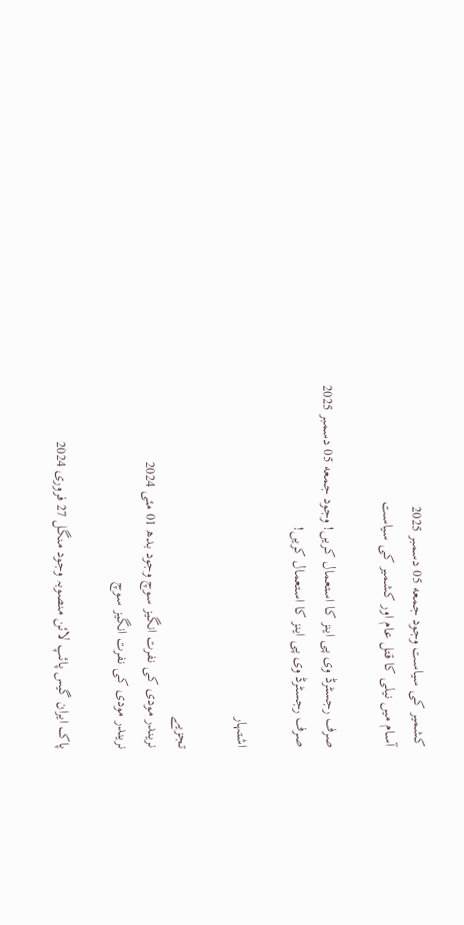کشمیر کی سیاست وجود جمعه 05 دسمبر 2025
آسام میں نیلی کا قتل عام اور کشمیر کی سیاست

صرف رجسٹرڈ وی پی اینز کا استعمال کریں! وجود جمعه 05 دسمبر 2025
صرف رجسٹرڈ وی پی اینز کا استعمال کریں!

اشتہار

تجزیے
نریندر مودی کی نفرت انگیز سوچ وجود بدھ 01 مئی 2024
نریندر مودی کی نفرت انگیز سوچ

پاک ایران گیس پائپ لائن منصوبہ وجود منگل 27 فروری 2024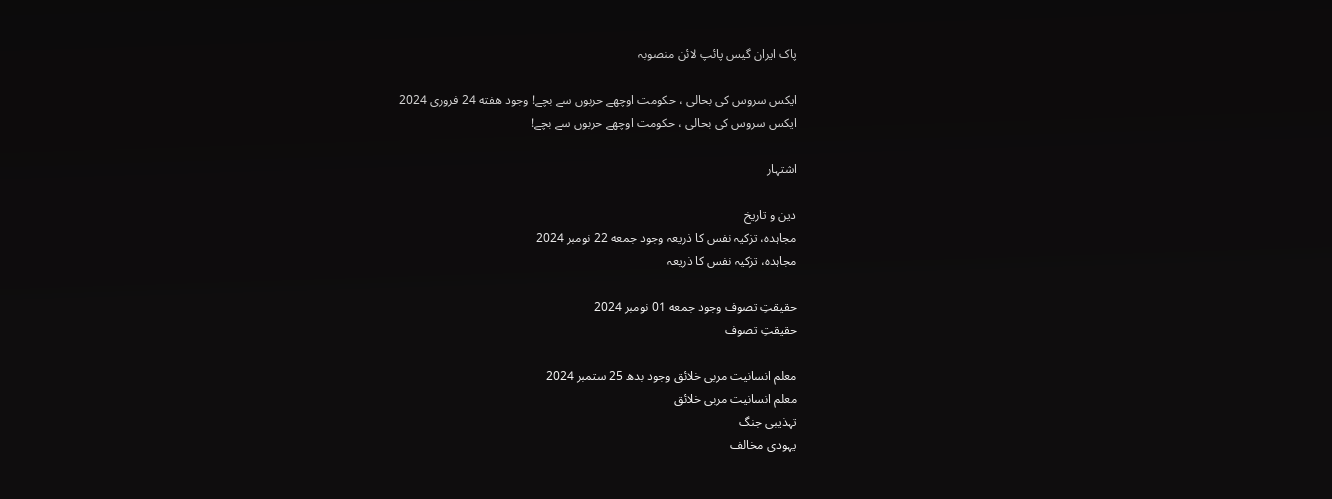پاک ایران گیس پائپ لائن منصوبہ

ایکس سروس کی بحالی ، حکومت اوچھے حربوں سے بچے! وجود هفته 24 فروری 2024
ایکس سروس کی بحالی ، حکومت اوچھے حربوں سے بچے!

اشتہار

دین و تاریخ
مجاہدہ، تزکیہ نفس کا ذریعہ وجود جمعه 22 نومبر 2024
مجاہدہ، تزکیہ نفس کا ذریعہ

حقیقتِ تصوف وجود جمعه 01 نومبر 2024
حقیقتِ تصوف

معلم انسانیت مربی خلائق وجود بدھ 25 ستمبر 2024
معلم انسانیت مربی خلائق
تہذیبی جنگ
یہودی مخالف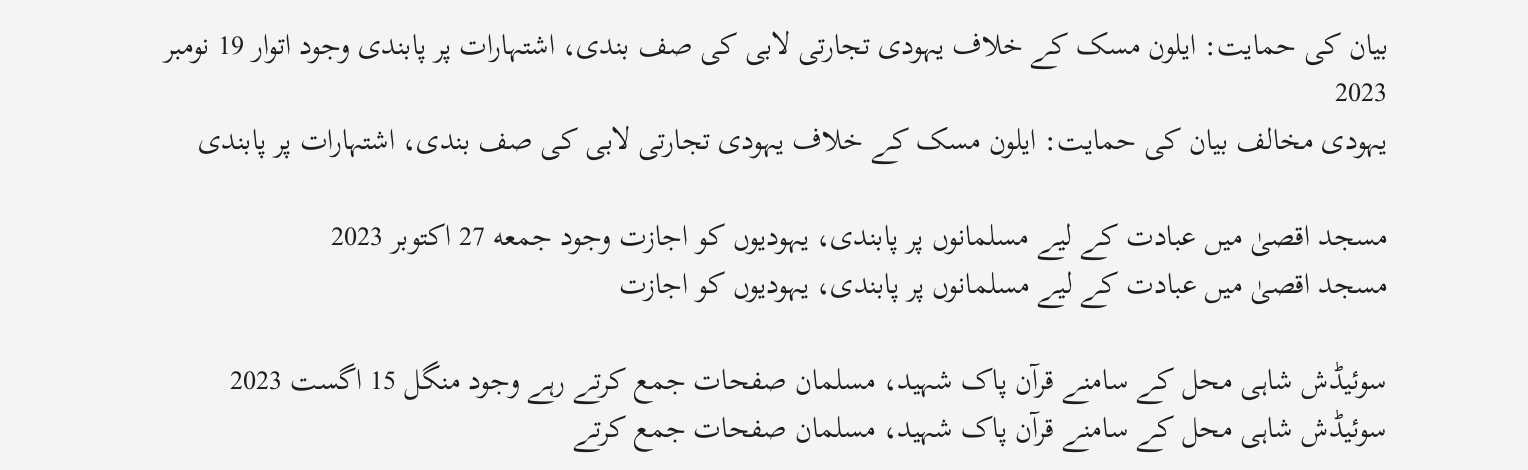بیان کی حمایت: ایلون مسک کے خلاف یہودی تجارتی لابی کی صف بندی، اشتہارات پر پابندی وجود اتوار 19 نومبر 2023
یہودی مخالف بیان کی حمایت: ایلون مسک کے خلاف یہودی تجارتی لابی کی صف بندی، اشتہارات پر پابندی

مسجد اقصیٰ میں عبادت کے لیے مسلمانوں پر پابندی، یہودیوں کو اجازت وجود جمعه 27 اکتوبر 2023
مسجد اقصیٰ میں عبادت کے لیے مسلمانوں پر پابندی، یہودیوں کو اجازت

سوئیڈش شاہی محل کے سامنے قرآن پاک شہید، مسلمان صفحات جمع کرتے رہے وجود منگل 15 اگست 2023
سوئیڈش شاہی محل کے سامنے قرآن پاک شہید، مسلمان صفحات جمع کرتے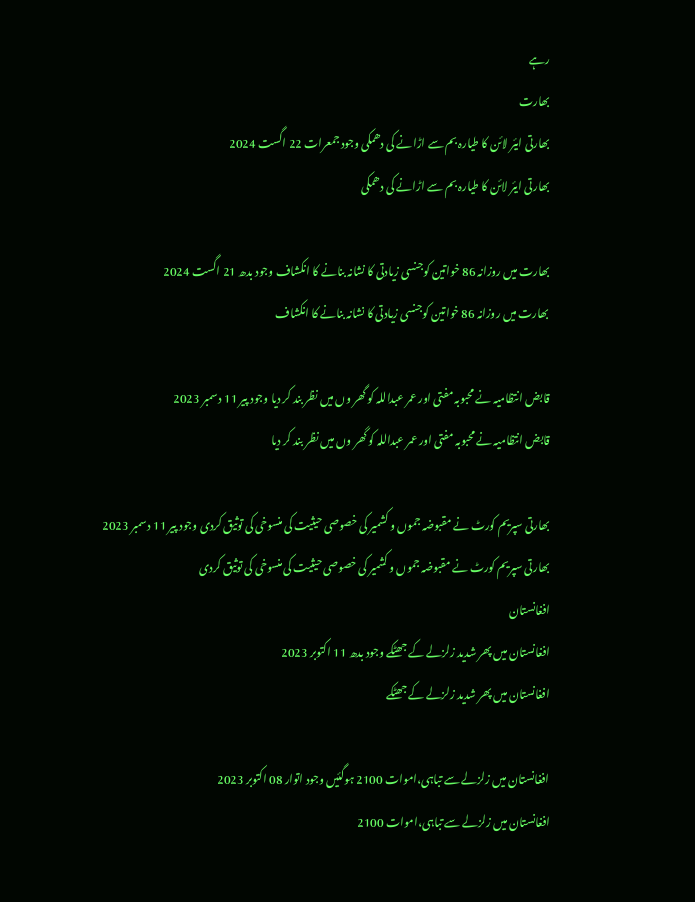رہے
بھارت
بھارتی ایئر لائن کا طیارہ بم سے اڑانے کی دھمکی وجود جمعرات 22 اگست 2024
بھارتی ایئر لائن کا طیارہ بم سے اڑانے کی دھمکی

بھارت میں روزانہ 86 خواتین کوجنسی زیادتی کا نشانہ بنانے کا انکشاف وجود بدھ 21 اگست 2024
بھارت میں روزانہ 86 خواتین کوجنسی زیادتی کا نشانہ بنانے کا انکشاف

قابض انتظامیہ نے محبوبہ مفتی اور عمر عبداللہ کو گھر وں میں نظر بند کر دیا وجود پیر 11 دسمبر 2023
قابض انتظامیہ نے محبوبہ مفتی اور عمر عبداللہ کو گھر وں میں نظر بند کر دیا

بھارتی سپریم کورٹ نے مقبوضہ جموں و کشمیر کی خصوصی حیثیت کی منسوخی کی توثیق کردی وجود پیر 11 دسمبر 2023
بھارتی سپریم کورٹ نے مقبوضہ جموں و کشمیر کی خصوصی حیثیت کی منسوخی کی توثیق کردی
افغانستان
افغانستان میں پھر شدید زلزلے کے جھٹکے وجود بدھ 11 اکتوبر 2023
افغانستان میں پھر شدید زلزلے کے جھٹکے

افغانستان میں زلزلے سے تباہی،اموات 2100 ہوگئیں وجود اتوار 08 اکتوبر 2023
افغانستان میں زلزلے سے تباہی،اموات 2100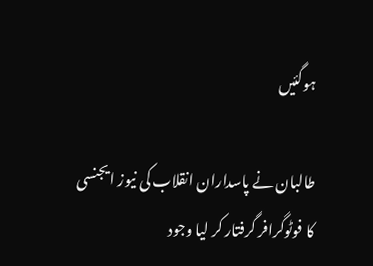ہوگئیں

طالبان نے پاسداران انقلاب کی نیوز ایجنسی کا فوٹوگرافر گرفتار کر لیا وجود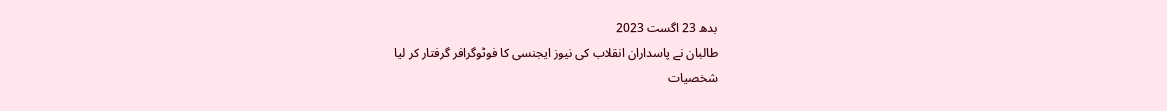بدھ 23 اگست 2023
طالبان نے پاسداران انقلاب کی نیوز ایجنسی کا فوٹوگرافر گرفتار کر لیا
شخصیات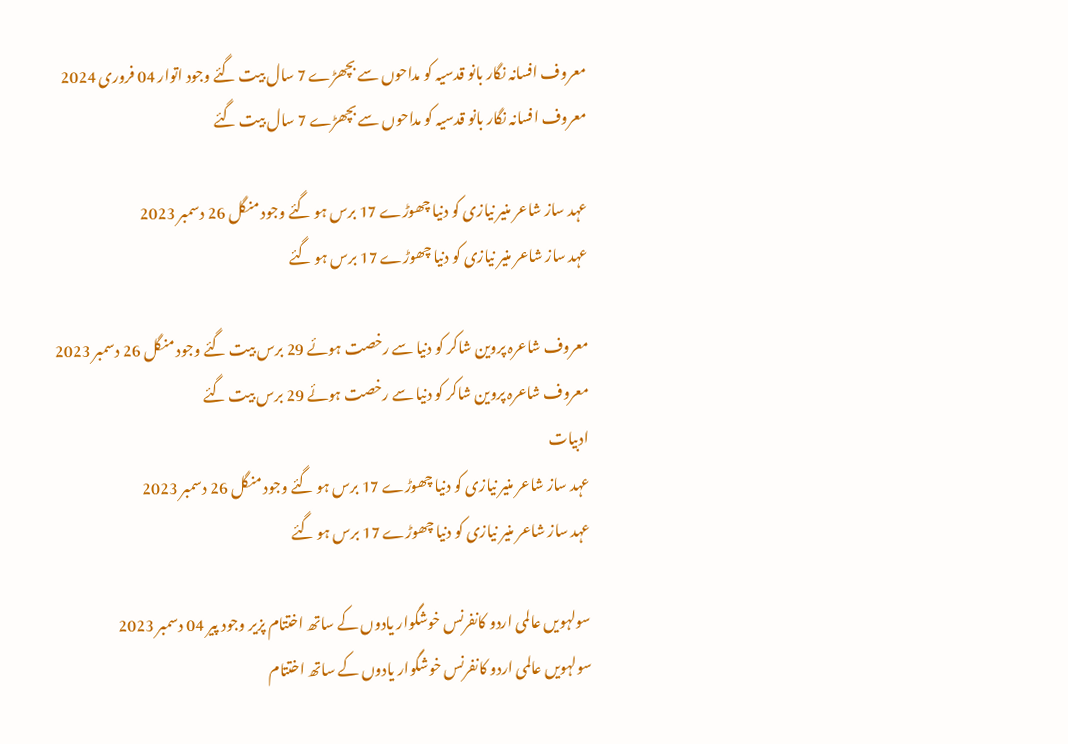معروف افسانہ نگار بانو قدسیہ کو مداحوں سے بچھڑے 7 سال بیت گئے وجود اتوار 04 فروری 2024
معروف افسانہ نگار بانو قدسیہ کو مداحوں سے بچھڑے 7 سال بیت گئے

عہد ساز شاعر منیر نیازی کو دنیا چھوڑے 17 برس ہو گئے وجود منگل 26 دسمبر 2023
عہد ساز شاعر منیر نیازی کو دنیا چھوڑے 17 برس ہو گئے

معروف شاعرہ پروین شاکر کو دنیا سے رخصت ہوئے 29 برس بیت گئے وجود منگل 26 دسمبر 2023
معروف شاعرہ پروین شاکر کو دنیا سے رخصت ہوئے 29 برس بیت گئے
ادبیات
عہد ساز شاعر منیر نیازی کو دنیا چھوڑے 17 برس ہو گئے وجود منگل 26 دسمبر 2023
عہد ساز شاعر منیر نیازی کو دنیا چھوڑے 17 برس ہو گئے

سولہویں عالمی اردو کانفرنس خوشگوار یادوں کے ساتھ اختتام پزیر وجود پیر 04 دسمبر 2023
سولہویں عالمی اردو کانفرنس خوشگوار یادوں کے ساتھ اختتام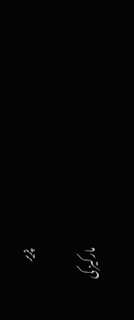پزیر

مارکیز کی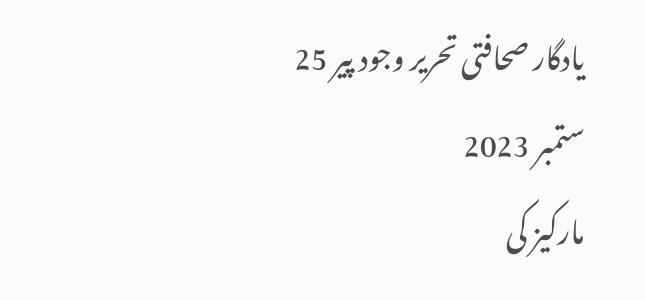یادگار صحافتی تحریر وجود پیر 25 ستمبر 2023
مارکیز کی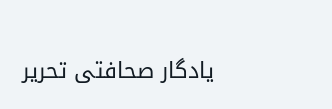یادگار صحافتی تحریر